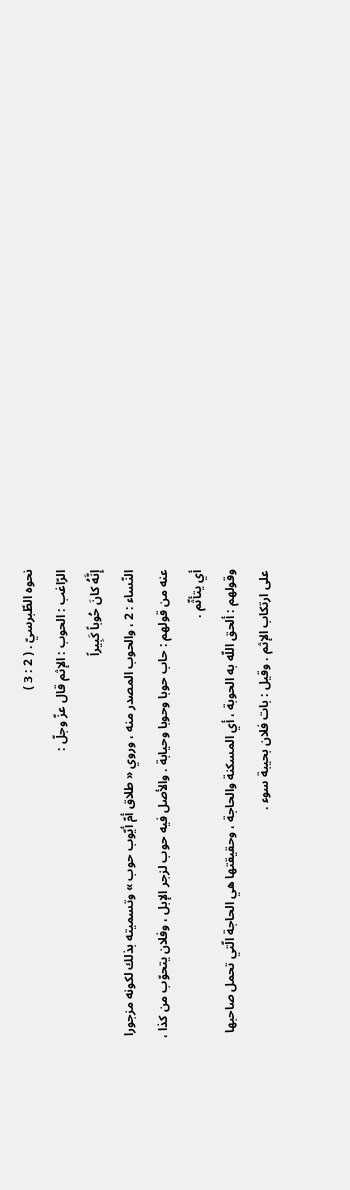نحوه الطّبرسيّ . ( 2 : 3 )
الرّاغب : الحوب : الإثم قال عزّ وجلّ :
إِنَّهُ كانَ حُوباً كَبِيراً
النّساء : 2 ، والحوب المصدر منه ، وروي « طلاق أمّ أيّوب حوب » وتسميته بذلك لكونه مزجورا عنه من قولهم : حاب حوبا وحوبا وحيابة . والأصل فيه حوب لزجر الإبل ، وفلان يتحوّب من كذا ، أي يتأثّم .
وقولهم : ألحق اللّه به الحوبة ، أي المسكنة والحاجة ، وحقيقتها هي الحاجة الّتي تحمل صاحبها على ارتكاب الإثم . وقيل : بات فلان بحيبة سوء .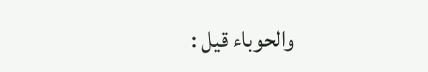والحوباء قيل :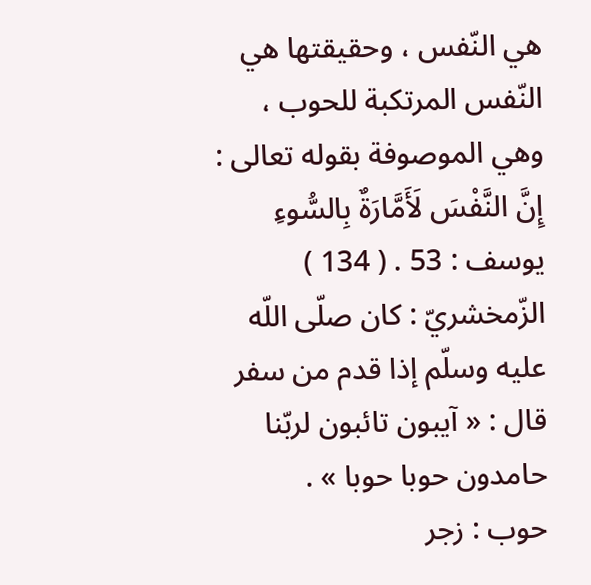هي النّفس ، وحقيقتها هي النّفس المرتكبة للحوب ، وهي الموصوفة بقوله تعالى :
إِنَّ النَّفْسَ لَأَمَّارَةٌ بِالسُّوءِ
يوسف : 53 . ( 134 )
الزّمخشريّ : كان صلّى اللّه عليه وسلّم إذا قدم من سفر قال : « آيبون تائبون لربّنا حامدون حوبا حوبا » .
حوب : زجر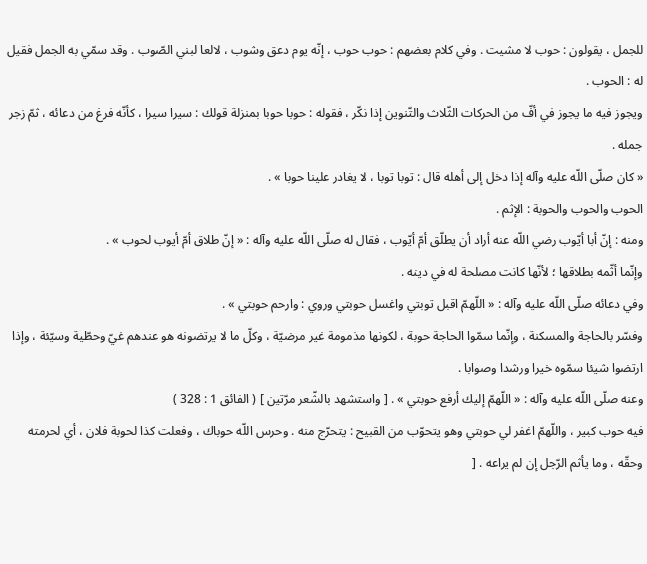للجمل ، يقولون : حوب لا مشيت . وفي كلام بعضهم : حوب حوب ، إنّه يوم دعق وشوب ، لالعا لبني الصّوب . وقد سمّي به الجمل فقيل له : الحوب .
ويجوز فيه ما يجوز في أفّ من الحركات الثّلاث والتّنوين إذا نكّر ، فقوله : حوبا حوبا بمنزلة قولك : سيرا سيرا ، كأنّه فرغ من دعائه ، ثمّ زجر جمله .
« كان صلّى اللّه عليه وآله إذا دخل إلى أهله قال : توبا توبا ، لا يغادر علينا حوبا » .
الحوب والحوب والحوبة : الإثم .
ومنه : إنّ أبا أيّوب رضي اللّه عنه أراد أن يطلّق أمّ أيّوب ، فقال له صلّى اللّه عليه وآله : « إنّ طلاق أمّ أيوب لحوب » .
وإنّما أثّمه بطلاقها ؛ لأنّها كانت مصلحة له في دينه .
وفي دعائه صلّى اللّه عليه وآله : « اللّهمّ اقبل توبتي واغسل حوبتي وروي : وارحم حوبتي » .
وفسّر بالحاجة والمسكنة ، وإنّما سمّوا الحاجة حوبة ، لكونها مذمومة غير مرضيّة ، وكلّ ما لا يرتضونه هو عندهم غيّ وحطّية وسيّئة ، وإذا ارتضوا شيئا سمّوه خيرا ورشدا وصوابا .
وعنه صلّى اللّه عليه وآله : « اللّهمّ إليك أرفع حوبتي » . [ واستشهد بالشّعر مرّتين ] ( الفائق 1 : 328 )
فيه حوب كبير ، واللّهمّ اغفر لي حوبتي وهو يتحوّب من القبيح : يتحرّج منه . وحرس اللّه حوباك ، وفعلت كذا لحوبة فلان ، أي لحرمته وحقّه ، وما يأثم الرّجل إن لم يراعه . [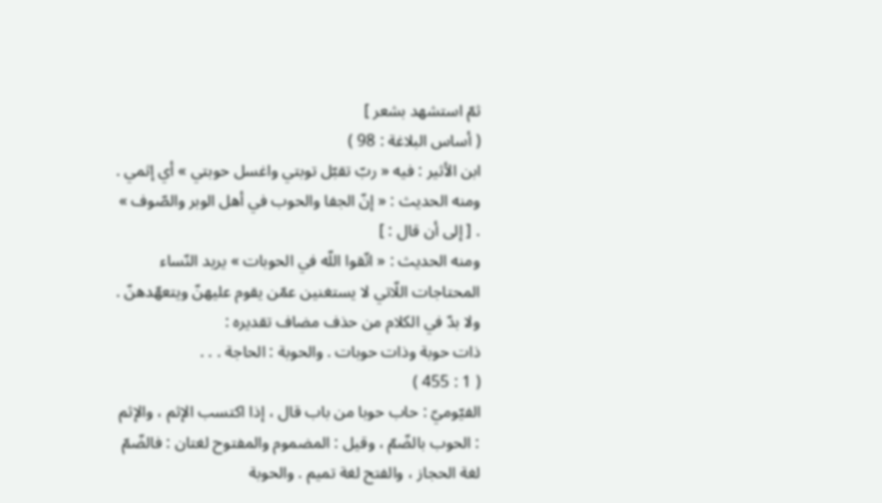ثمّ استشهد بشعر ]
( أساس البلاغة : 98 )
ابن الأثير : فيه « ربّ تقبّل توبتي واغسل حوبتي » أي إثمي .
ومنه الحديث : « إنّ الجفا والحوب في أهل الوبر والصّوف » . [ إلى أن قال : ]
ومنه الحديث : « اتّقوا اللّه في الحوبات » يريد النّساء المحتاجات اللّاتي لا يستغنين عمّن يقوم عليهنّ ويتعهّدهنّ . ولا بدّ في الكلام من حذف مضاف تقديره :
ذات حوبة وذات حوبات . والحوبة : الحاجة . . .
( 1 : 455 )
الفيّوميّ : حاب حوبا من باب قال ، إذا اكتسب الإثم ، والإثم : الحوب بالضّمّ ، وقيل : المضموم والمفتوح لغتان : فالضّمّ لغة الحجاز ، والفتح لغة تميم . والحوبة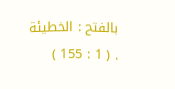بالفتح : الخطيئة . ( 1 : 155 )